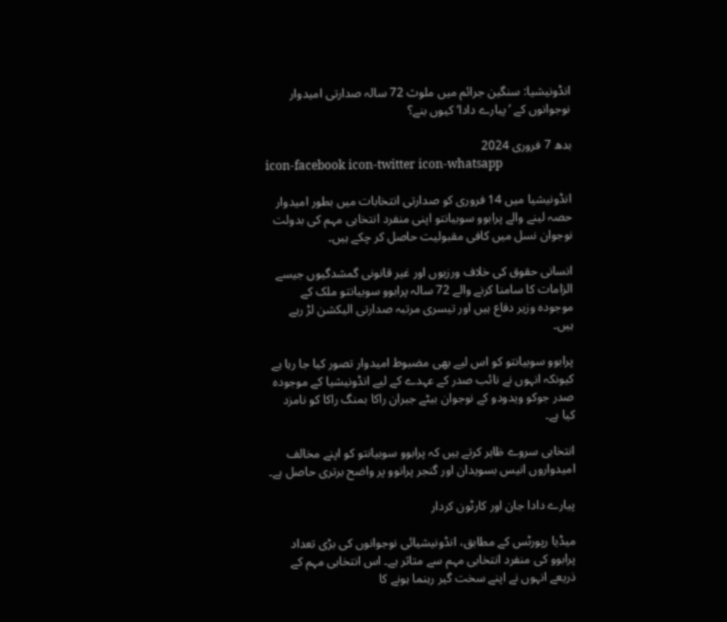انڈونیشیا: سنگین جرائم میں ملوث 72 سالہ صدارتی امیدوار نوجوانوں کے ’پیارے دادا‘ کیوں بنے؟

بدھ 7 فروری 2024
icon-facebook icon-twitter icon-whatsapp

انڈونیشیا میں 14 فروری کو صدارتی انتخابات میں بطور امیدوار حصہ لینے والے پرابوو سوبیانتو اپنی منفرد انتخابی مہم کی بدولت نوجوان نسل میں کافی مقبولیت حاصل کر چکے ہیں۔

انسانی حقوق کی خلاف ورزیوں اور غیر قانونی گمشدگیوں جیسے الزامات کا سامنا کرنے والے 72 سالہ پرابوو سوبیانتو ملک کے موجودہ وزیر دفاع ہیں اور تیسری مرتبہ صدارتی الیکشن لڑ رہے ہیں۔

پرابوو سوبیانتو کو اس لیے بھی مضبوط امیدوار تصور کیا جا رہا ہے کیونکہ انہوں نے نائب صدر کے عہدے کے لیے انڈونیشیا کے موجودہ صدر جوکو ویدودو کے نوجوان بیٹے جبران راکا بمنگ راکا کو نامزد کیا ہے۔

انتخابی سروے ظاہر کرتے ہیں کہ پرابوو سوبیانتو کو اپنے مخالف امیدواروں انیس بسویدان اور گنجر پرانوو پر واضح برتری حاصل ہے۔

پیارے دادا جان اور کارٹون کردار

میڈیا رپورٹس کے مطابق، انڈونیشیائی نوجوانوں کی بڑی تعداد پرابوو کی منفرد انتخابی مہم سے متاثر ہے۔ اس انتخابی مہم کے ذریعے انہوں نے اپنے سخت گیر رہنما ہونے کا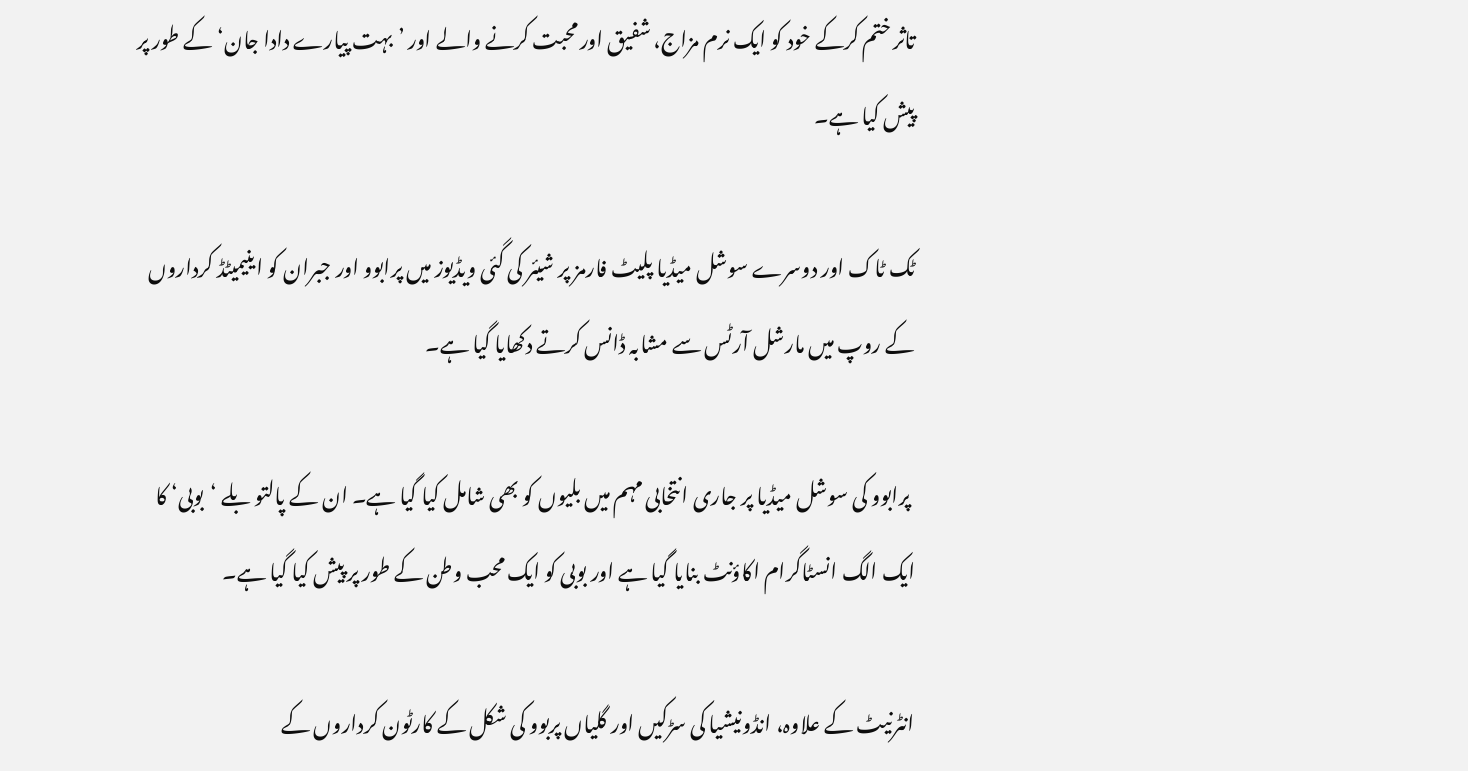تاثر ختم کرکے خود کو ایک نرم مزاج، شفیق اور محبت کرنے والے اور ’بہت پیارے دادا جان‘ کے طور پر پیش کیا ہے۔

ٹک ٹاک اور دوسرے سوشل میڈیا پلیٹ فارمز پر شیئر کی گئی ویڈیوز میں پرابوو اور جبران کو اینیمیٹڈ کرداروں کے روپ میں مارشل آرٹس سے مشابہ ڈانس کرتے دکھایا گیا ہے۔

 پرابوو کی سوشل میڈیا پر جاری انتخابی مہم میں بلیوں کو بھی شامل کیا گیا ہے۔ ان کے پالتو بلے ‘بوبی‘ کا ایک الگ انسٹاگرام اکاؤنٹ بنایا گیا ہے اور بوبی کو ایک محب وطن کے طور پر پیش کیا گیا ہے۔

انٹرنیٹ کے علاوہ، انڈونیشیا کی سڑکیں اور گلیاں پربوو کی شکل کے کارٹون کرداروں کے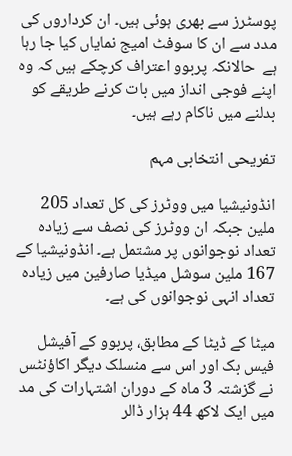پوسٹرز سے بھری ہوئی ہیں۔ ان کرداروں کی مدد سے ان کا سوفٹ امیج نمایاں کیا جا رہا ہے  حالانکہ پربوو اعتراف کرچکے ہیں کہ وہ اپنے فوجی انداز میں بات کرنے طریقے کو بدلنے میں ناکام رہے ہیں۔

تفریحی انتخابی مہم

انڈونیشیا میں ووٹرز کی کل تعداد 205 ملین جبکہ ان ووٹرز کی نصف سے زیادہ تعداد نوجوانوں پر مشتمل ہے۔ انڈونیشیا کے 167 ملین سوشل میڈیا صارفین میں زیادہ تعداد انہی نوجوانوں کی ہے۔

میٹا کے ڈیٹا کے مطابق، پربوو کے آفیشل فیس بک اور اس سے منسلک دیگر اکاؤنٹس نے گزشتہ 3 ماہ کے دوران اشتہارات کی مد میں ایک لاکھ 44 ہزار ڈالر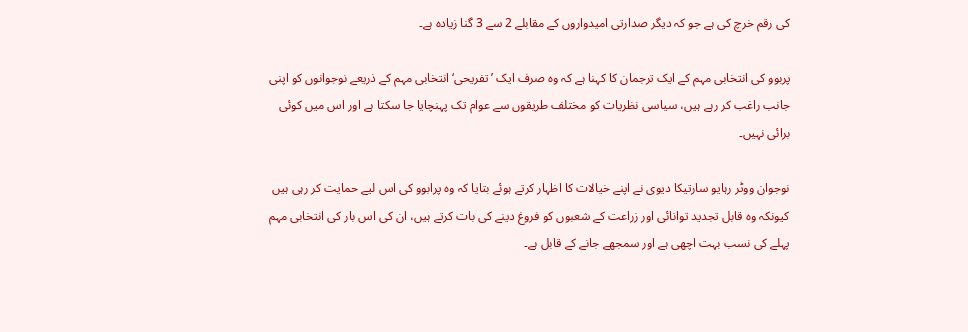کی رقم خرچ کی ہے جو کہ دیگر صدارتی امیدواروں کے مقابلے 2 سے 3 گنا زیادہ ہے۔

پربوو کی انتخابی مہم کے ایک ترجمان کا کہنا ہے کہ وہ صرف ایک ’تفریحی‘ انتخابی مہم کے ذریعے نوجوانوں کو اپنی جانب راغب کر رہے ہیں، سیاسی نظریات کو مختلف طریقوں سے عوام تک پہنچایا جا سکتا ہے اور اس میں کوئی برائی نہیں۔

نوجوان ووٹر رہایو سارتیکا دیوی نے اپنے خیالات کا اظہار کرتے ہوئے بتایا کہ وہ پرابوو کی اس لیے حمایت کر رہی ہیں کیونکہ وہ قابل تجدید توانائی اور زراعت کے شعبوں کو فروغ دینے کی بات کرتے ہیں، ان کی اس بار کی انتخابی مہم پہلے کی نسب بہت اچھی ہے اور سمجھے جانے کے قابل ہے۔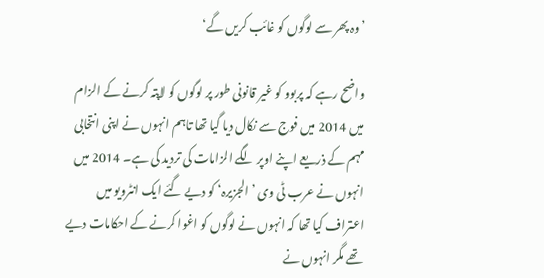’وہ پھر سے لوگوں کو غائب کریں گے‘

واضح رہے کہ پربوو کو غیر قانونی طور پر لوگوں کو لاپتہ کرنے کے الزام میں 2014 میں فوج سے نکال دیا گیا تھا تاہم انہوں نے اپنی انتخابی مہم کے ذریعے اپنے اوپر لگے الزامات کی تردید کی ہے۔ 2014 میں انہوں نے عرب ٹی وی ’الجزیرہ‘ کو دیے گئے ایک انٹرویو میں اعتراف کیا تھا کہ انہوں نے لوگوں کو اغوا کرنے کے احکامات دیے تھے مگر انہوں نے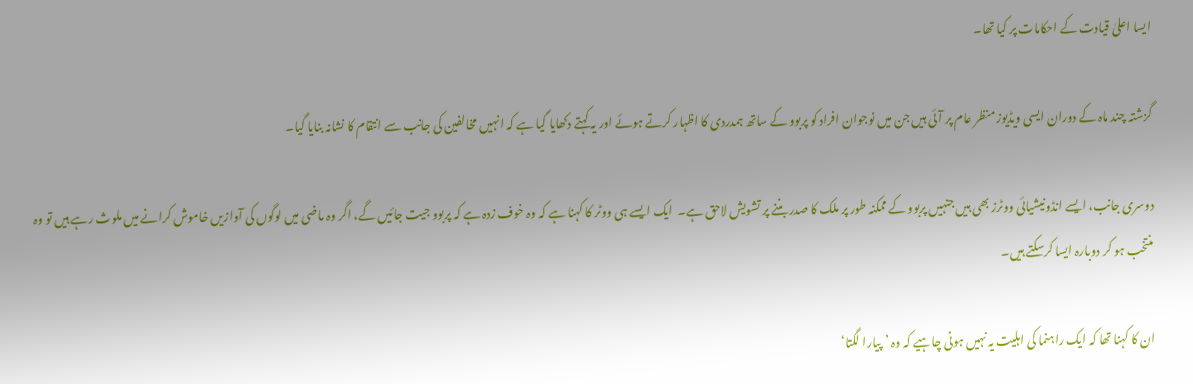ایسا اعلیٰ قیادت کے احکامات پر کیا تھا۔

گزشتہ چند ماہ کے دوران ایسی ویڈیوز منظر عام پر آئی ہیں جن میں نوجوان افراد کو پربوو کے ساتھ ہمدردی کا اظہار کرتے ہوئے اور یہ کہتے دکھایا گیا ہے کہ انہیں مخالفین کی جانب سے انتقام کا نشانہ بنایا گیا۔

دوسری جانب، ایسے انڈونیشیائی ووٹرز بھی ہیں جنہیں پربوو کے ممکنہ طور پر ملک کا صدر بننے پر تشویش لاحق ہے۔  ایک ایسے ہی ووٹر کا کہنا ہے کہ وہ خوف زدہ ہے کہ پربوو جیت جائیں گے، اگر وہ ماضی میں لوگوں کی آوازیں خاموش کرانے میں ملوث رہے ہیں تو وہ منتخب ہو کر دوبارہ ایسا کرسکتے ہیں۔

ان کا کہنا تھا کہ ایک راہنما کی اہلیت یہ نہیں ہونی چاہیے کہ وہ ’پیارا لگتا‘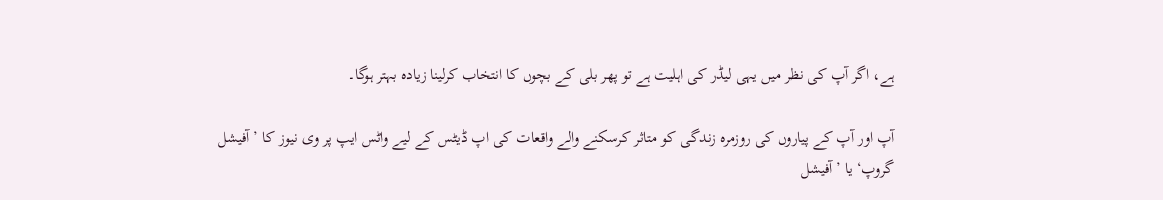ہے، اگر آپ کی نظر میں یہی لیڈر کی اہلیت ہے تو پھر بلی کے بچوں کا انتخاب کرلینا زیادہ بہتر ہوگا۔

آپ اور آپ کے پیاروں کی روزمرہ زندگی کو متاثر کرسکنے والے واقعات کی اپ ڈیٹس کے لیے واٹس ایپ پر وی نیوز کا ’آفیشل گروپ‘ یا ’آفیشل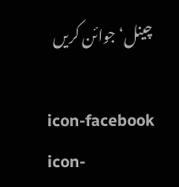چینل‘ جوائن کریں

icon-facebook icon-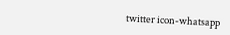twitter icon-whatsapp